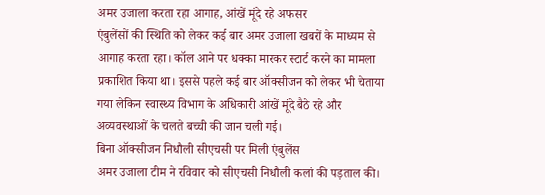अमर उजाला करता रहा आगाह, आंखें मूंदे रहे अफसर
एंबुलेंसों की स्थिति को लेकर कई बार अमर उजाला खबरों के माध्यम से आगाह करता रहा। कॉल आने पर धक्का मारकर स्टार्ट करने का मामला प्रकाशित किया था। इससे पहले कई बार ऑक्सीजन को लेकर भी चेताया गया लेकिन स्वास्थ्य विभाग के अधिकारी आंखें मूंदे बैठे रहे और अव्यवस्थाओं के चलते बच्ची की जान चली गई।
बिना ऑक्सीजन निधौली सीएचसी पर मिली एंबुलेंस
अमर उजाला टीम ने रविवार को सीएचसी निधौली कलां की पड़ताल की।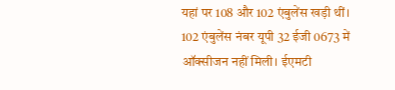यहां पर 108 और 102 एंबुलेंस खड़ी थीं। 102 एंबुलेंस नंबर यूपी 32 ईजी 0673 में ऑक्सीजन नहीं मिली। ईएमटी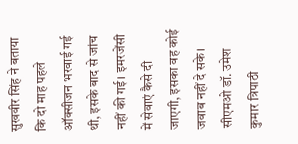सुखवीर सिंह ने बताया कि दो माह पहले ऑक्सीजन भरवाई गई थी, इसके बाद से जांच नहीं की गई। इमरजेंसी में सेवाएं कैसे दी जाएगी, इसका वह कोई जवाब नहीं दे सके।
सीएमओ डॉ. उमेश कुमार त्रिपाठी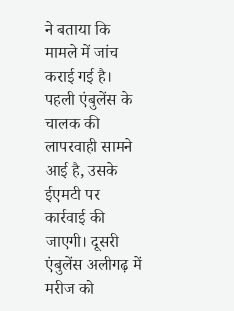ने बताया कि मामले में जांच कराई गई है। पहली एंबुलेंस के चालक की लापरवाही सामने आई है, उसके ईएमटी पर कार्रवाई की जाएगी। दूसरी एंबुलेंस अलीगढ़ में मरीज को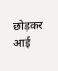छोड़कर आई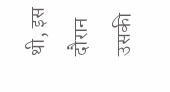थी, इस दौरान उसकी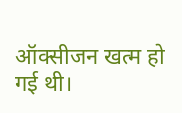ऑक्सीजन खत्म हो गई थी।